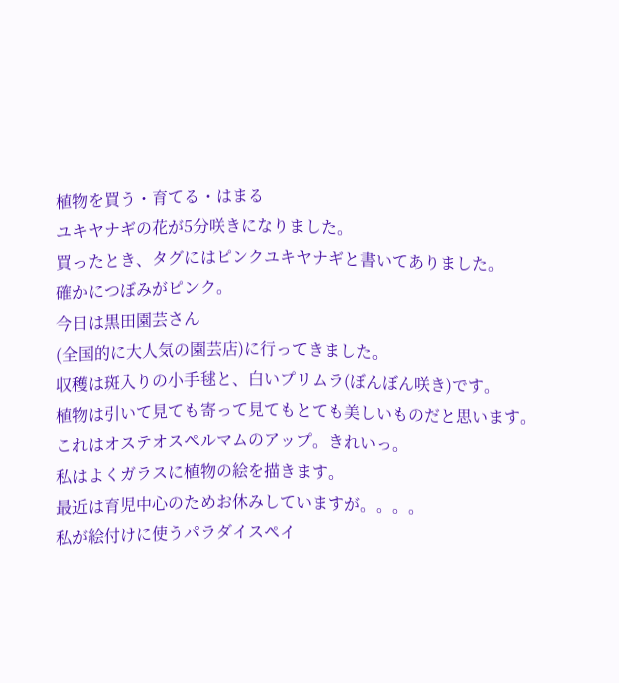植物を買う・育てる・はまる
ユキヤナギの花が5分咲きになりました。
買ったとき、タグにはピンクユキヤナギと書いてありました。
確かにつぼみがピンク。
今日は黒田園芸さん
(全国的に大人気の園芸店)に行ってきました。
収穫は斑入りの小手毬と、白いプリムラ(ぼんぼん咲き)です。
植物は引いて見ても寄って見てもとても美しいものだと思います。
これはオステオスペルマムのアップ。きれいっ。
私はよくガラスに植物の絵を描きます。
最近は育児中心のためお休みしていますが。。。。
私が絵付けに使うパラダイスペイ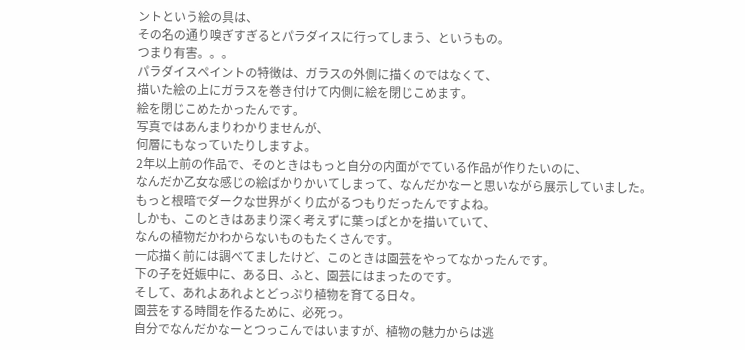ントという絵の具は、
その名の通り嗅ぎすぎるとパラダイスに行ってしまう、というもの。
つまり有害。。。
パラダイスペイントの特徴は、ガラスの外側に描くのではなくて、
描いた絵の上にガラスを巻き付けて内側に絵を閉じこめます。
絵を閉じこめたかったんです。
写真ではあんまりわかりませんが、
何層にもなっていたりしますよ。
2年以上前の作品で、そのときはもっと自分の内面がでている作品が作りたいのに、
なんだか乙女な感じの絵ばかりかいてしまって、なんだかなーと思いながら展示していました。
もっと根暗でダークな世界がくり広がるつもりだったんですよね。
しかも、このときはあまり深く考えずに葉っぱとかを描いていて、
なんの植物だかわからないものもたくさんです。
一応描く前には調べてましたけど、このときは園芸をやってなかったんです。
下の子を妊娠中に、ある日、ふと、園芸にはまったのです。
そして、あれよあれよとどっぷり植物を育てる日々。
園芸をする時間を作るために、必死っ。
自分でなんだかなーとつっこんではいますが、植物の魅力からは逃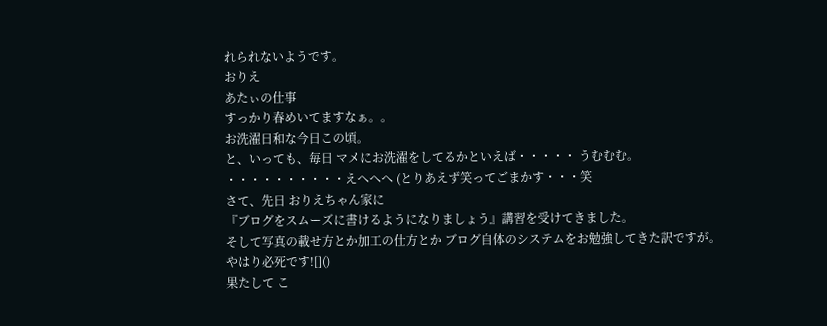れられないようです。
おりえ
あたぃの仕事
すっかり春めいてますなぁ。。
お洗濯日和な今日この頃。
と、いっても、毎日 マメにお洗濯をしてるかといえば・・・・・ うむむむ。
・・・・・・・・・・えへへへ (とりあえず笑ってごまかす・・・笑
さて、先日 おりえちゃん家に
『ブログをスムーズに書けるようになりましょう』講習を受けてきました。
そして写真の載せ方とか加工の仕方とか ブログ自体のシステムをお勉強してきた訳ですが。
やはり必死です![]()
果たして こ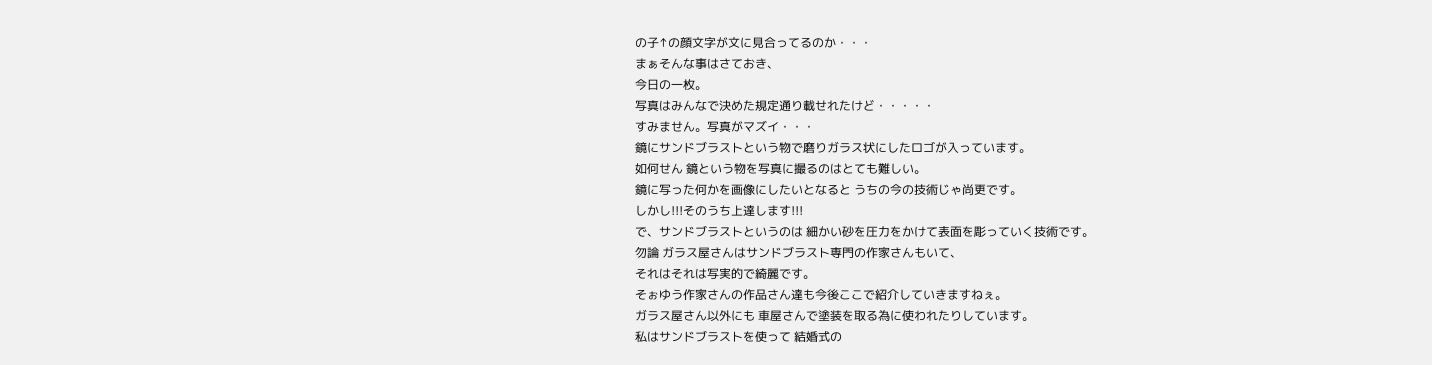の子↑の顔文字が文に見合ってるのか・・・
まぁそんな事はさておき、
今日の一枚。
写真はみんなで決めた規定通り載せれたけど・・・・・
すみません。写真がマズイ・・・
鏡にサンドブラストという物で磨りガラス状にしたロゴが入っています。
如何せん 鏡という物を写真に撮るのはとても難しい。
鏡に写った何かを画像にしたいとなると うちの今の技術じゃ尚更です。
しかし!!!そのうち上達します!!!
で、サンドブラストというのは 細かい砂を圧力をかけて表面を彫っていく技術です。
勿論 ガラス屋さんはサンドブラスト専門の作家さんもいて、
それはそれは写実的で綺麗です。
そぉゆう作家さんの作品さん達も今後ここで紹介していきますねぇ。
ガラス屋さん以外にも 車屋さんで塗装を取る為に使われたりしています。
私はサンドブラストを使って 結婚式の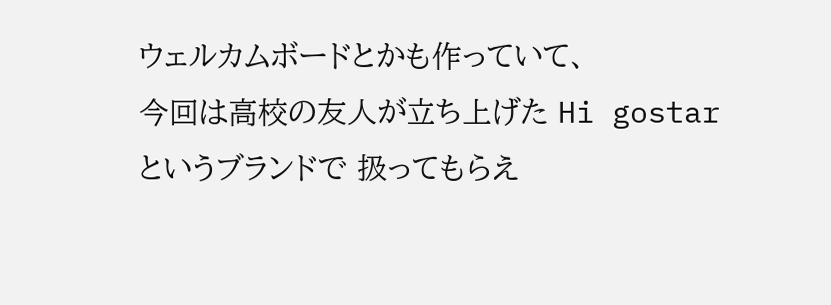ウェルカムボードとかも作っていて、
今回は高校の友人が立ち上げた Hi gostar というブランドで 扱ってもらえ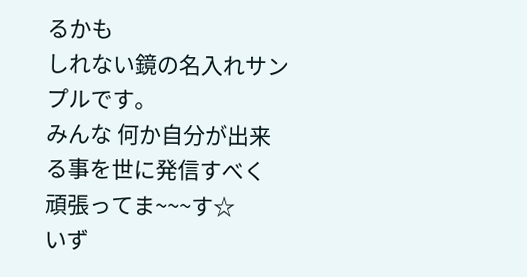るかも
しれない鏡の名入れサンプルです。
みんな 何か自分が出来る事を世に発信すべく 頑張ってま~~~す☆
いず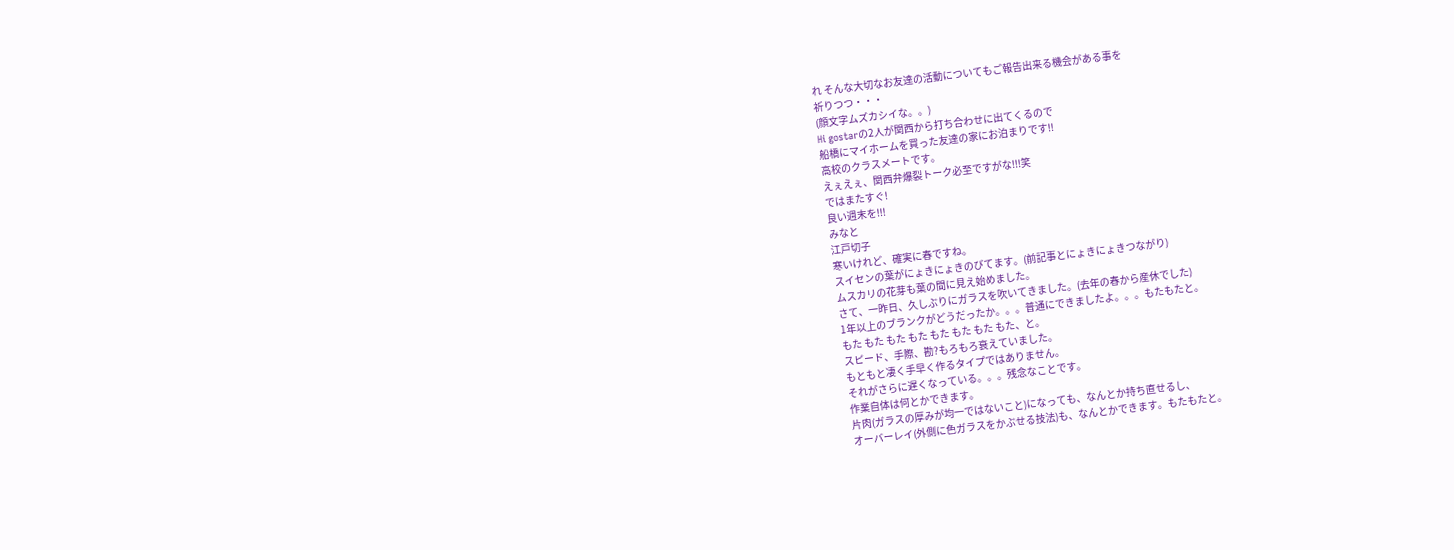れ そんな大切なお友達の活動についてもご報告出来る機会がある事を
祈りつつ・・・
(顔文字ムズカシイな。。)
Hi gostarの2人が関西から打ち合わせに出てくるので
船橋にマイホームを買った友達の家にお泊まりです!!
高校のクラスメートです。
えぇえぇ、関西弁爆裂トーク必至ですがな!!!笑
ではまたすぐ!
良い週末を!!!
みなと
江戸切子
寒いけれど、確実に春ですね。
スイセンの葉がにょきにょきのびてます。(前記事とにょきにょきつながり)
ムスカリの花芽も葉の間に見え始めました。
さて、一昨日、久しぶりにガラスを吹いてきました。(去年の春から産休でした)
1年以上のブランクがどうだったか。。。普通にできましたよ。。。もたもたと。
もた もた もた もた もた もた もた もた、と。
スピード、手際、勘?もろもろ衰えていました。
もともと凄く手早く作るタイプではありません。
それがさらに遅くなっている。。。残念なことです。
作業自体は何とかできます。
片肉(ガラスの厚みが均一ではないこと)になっても、なんとか持ち直せるし、
オーバーレイ(外側に色ガラスをかぶせる技法)も、なんとかできます。もたもたと。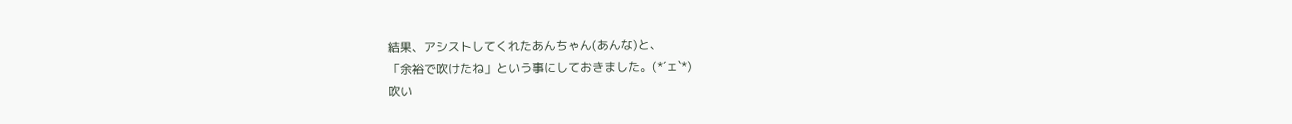結果、アシストしてくれたあんちゃん(あんな)と、
「余裕で吹けたね」という事にしておきました。(*´ェ`*)
吹い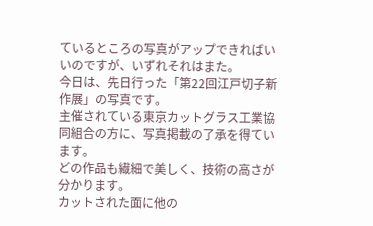ているところの写真がアップできればいいのですが、いずれそれはまた。
今日は、先日行った「第22回江戸切子新作展」の写真です。
主催されている東京カットグラス工業協同組合の方に、写真掲載の了承を得ています。
どの作品も繊細で美しく、技術の高さが分かります。
カットされた面に他の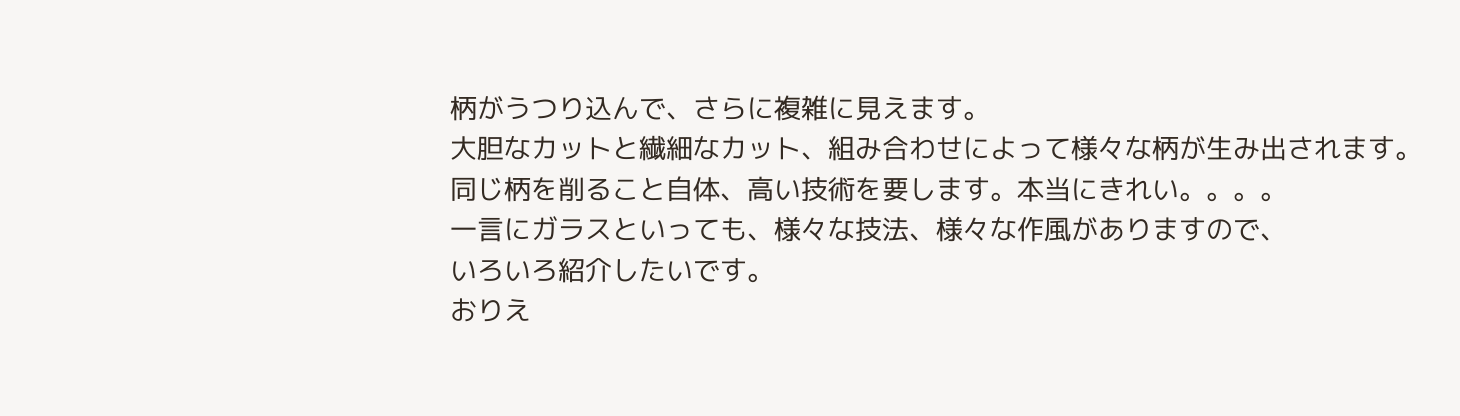柄がうつり込んで、さらに複雑に見えます。
大胆なカットと繊細なカット、組み合わせによって様々な柄が生み出されます。
同じ柄を削ること自体、高い技術を要します。本当にきれい。。。。
一言にガラスといっても、様々な技法、様々な作風がありますので、
いろいろ紹介したいです。
おりえ